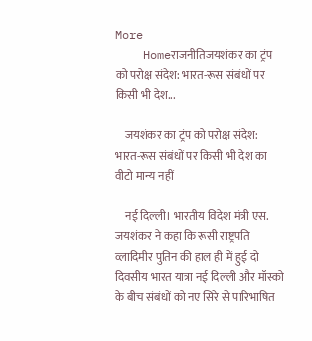More
    Homeराजनीतिजयशंकर का ट्रंप को परोक्ष संदेश: भारत-रूस संबंधों पर किसी भी देश...

    जयशंकर का ट्रंप को परोक्ष संदेश: भारत-रूस संबंधों पर किसी भी देश का वीटो मान्य नहीं

    नई दिल्ली। भारतीय विदेश मंत्री एस. जयशंकर ने कहा कि रूसी राष्ट्रपति व्लादिमीर पुतिन की हाल ही में हुई दो दिवसीय भारत यात्रा नई दिल्ली और मॉस्को के बीच संबंधों को नए सिरे से पारिभाषित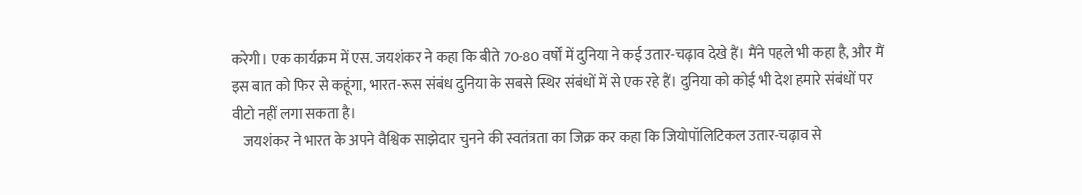करेगी। एक कार्यक्रम में एस. जयशंकर ने कहा कि बीते 70-80 वर्षों में दुनिया ने कई उतार-चढ़ाव देखे हैं। मैंने पहले भी कहा है, और मैं इस बात को फिर से कहूंगा, भारत-रूस संबंध दुनिया के सबसे स्थिर संबंधों में से एक रहे हैं। दुनिया को कोई भी देश हमारे संबंधों पर वीटो नहीं लगा सकता है।
    जयशंकर ने भारत के अपने वैश्विक साझेदार चुनने की स्वतंत्रता का जिक्र कर कहा कि जियोपॉलिटिकल उतार-चढ़ाव से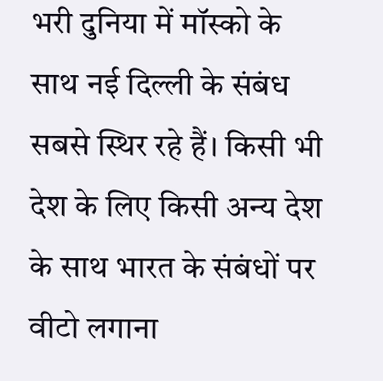भरी दुनिया में मॉस्को के साथ नई दिल्ली के संबंध सबसे स्थिर रहे हैं। किसी भी देश के लिए किसी अन्य देश के साथ भारत के संबंधों पर वीटो लगाना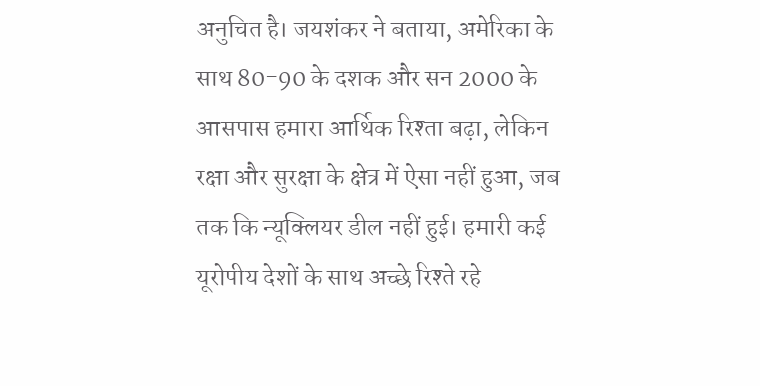अनुचित है। जयशंकर ने बताया, अमेरिका के साथ 80-90 के दशक और सन 2000 के आसपास हमारा आर्थिक रिश्ता बढ़ा, लेकिन रक्षा और सुरक्षा के क्षेत्र में ऐसा नहीं हुआ, जब तक कि न्यूक्लियर डील नहीं हुई। हमारी कई यूरोपीय देशों के साथ अच्छे रिश्ते रहे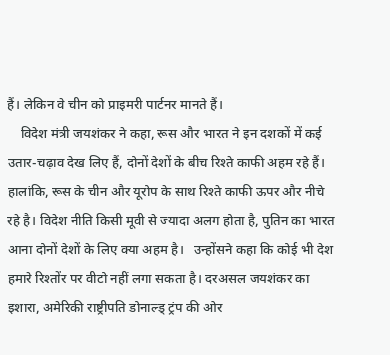हैं। लेकिन वे चीन को प्राइमरी पार्टनर मानते हैं।
    विदेश मंत्री जयशंकर ने कहा, रूस और भारत ने इन दशकों में कई उतार-चढ़ाव देख लिए हैं, दोनों देशों के बीच रिश्ते काफी अहम रहे हैं। हालांकि, रूस के चीन और यूरोप के साथ रिश्ते काफी ऊपर और नीचे रहे है। विदेश नीति किसी मूवी से ज्यादा अलग होता है, पुतिन का भारत आना दोनों देशों के लिए क्या अहम है।   उन्होंसने कहा कि कोई भी देश हमारे रिश्तोंर पर वीटो नहीं लगा सकता है। दरअसल जयशंकर का इशारा, अमेरिकी राष्ट्रीपति डोनाल्ड् ट्रंप की ओर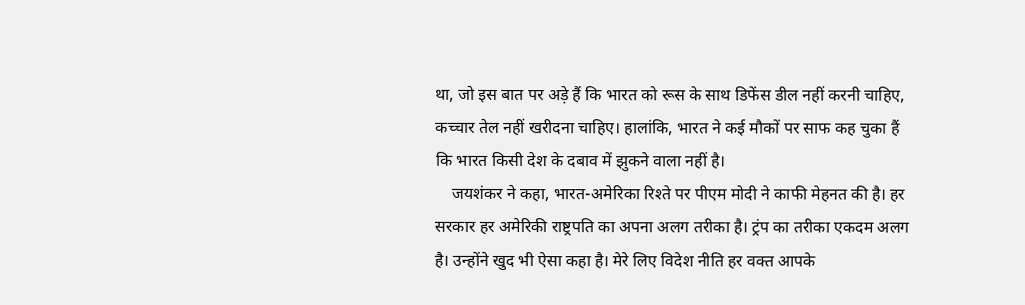था, जो इस बात पर अड़े हैं कि भारत को रूस के साथ डिफेंस डील नहीं करनी चाहिए, कच्चार तेल नहीं खरीदना चाहिए। हालांकि, भारत ने कई मौकों पर साफ कह चुका हैं कि भारत किसी देश के दबाव में झुकने वाला नहीं है।
    जयशंकर ने कहा, भारत-अमेरिका रिश्ते पर पीएम मोदी ने काफी मेहनत की है। हर सरकार हर अमेरिकी राष्ट्रपति का अपना अलग तरीका है। ट्रंप का तरीका एकदम अलग है। उन्होंने खुद भी ऐसा कहा है। मेरे लिए विदेश नीति हर वक्त आपके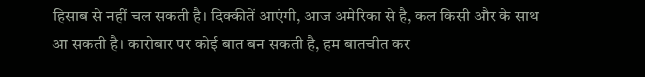हिसाब से नहीं चल सकती है। दिक्कीतें आएंगी, आज अमेरिका से है, कल किसी और के साथ आ सकती है। कारोबार पर कोई बात बन सकती है, हम बातचीत कर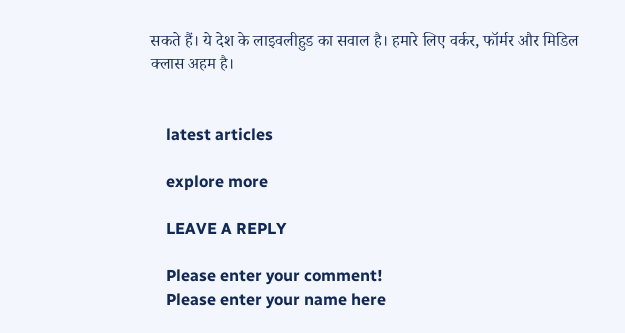सकते हैं। ये देश के लाइवलीहुड का सवाल है। हमारे लिए वर्कर, फॉर्मर और मिडिल क्लास अहम है।


    latest articles

    explore more

    LEAVE A REPLY

    Please enter your comment!
    Please enter your name here